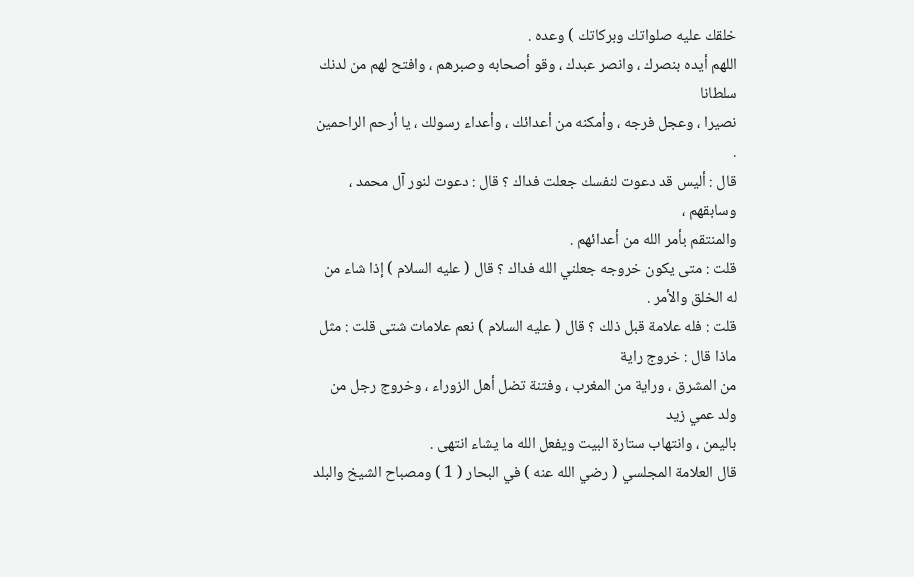خلقك عليه صلواتك وبركاتك ) وعده .
اللهم أيده بنصرك ، وانصر عبدك ، وقو أصحابه وصبرهم ، وافتح لهم من لدنك سلطانا
نصيرا ، وعجل فرجه ، وأمكنه من أعدائك ، وأعداء رسولك ، يا أرحم الراحمين .
قال : أليس قد دعوت لنفسك جعلت فداك ؟ قال : دعوت لنور آل محمد ، وسابقهم ،
والمنتقم بأمر الله من أعدائهم .
قلت : متى يكون خروجه جعلني الله فداك ؟ قال ( عليه السلام ) إذا شاء من له الخلق والأمر .
قلت : فله علامة قبل ذلك ؟ قال ( عليه السلام ) نعم علامات شتى قلت : مثل ماذا قال : خروج راية
من المشرق ، وراية من المغرب ، وفتنة تضل أهل الزوراء ، وخروج رجل من ولد عمي زيد
باليمن ، وانتهاب ستارة البيت ويفعل الله ما يشاء انتهى .
قال العلامة المجلسي ( رضي الله عنه ) في البحار ( 1 ) ومصباح الشيخ والبلد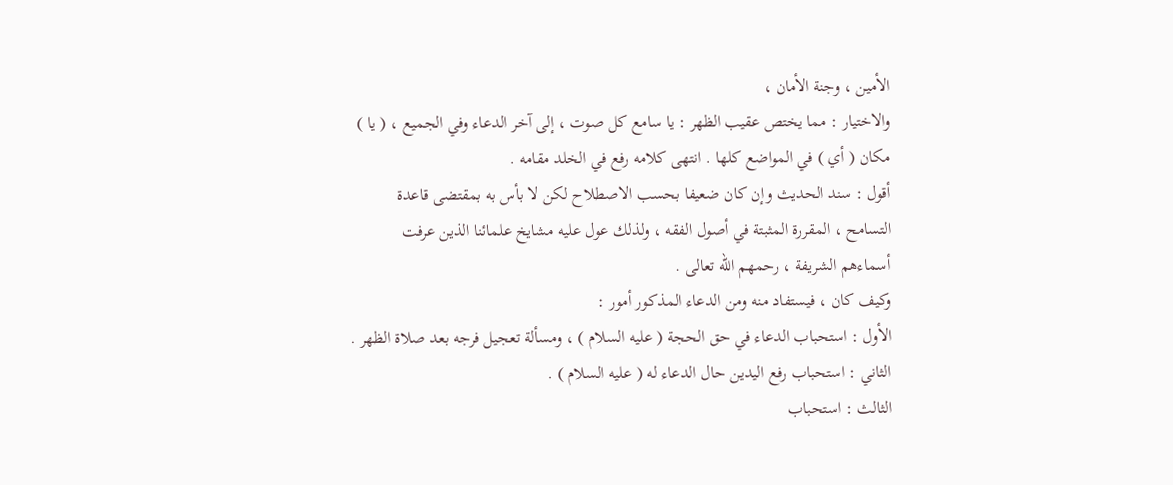الأمين ، وجنة الأمان ،
والاختيار : مما يختص عقيب الظهر : يا سامع كل صوت ، إلى آخر الدعاء وفي الجميع ، ( يا )
مكان ( أي ) في المواضع كلها . انتهى كلامه رفع في الخلد مقامه .
أقول : سند الحديث وإن كان ضعيفا بحسب الاصطلاح لكن لا بأس به بمقتضى قاعدة
التسامح ، المقررة المثبتة في أصول الفقه ، ولذلك عول عليه مشايخ علمائنا الذين عرفت
أسماءهم الشريفة ، رحمهم الله تعالى .
وكيف كان ، فيستفاد منه ومن الدعاء المذكور أمور :
الأول : استحباب الدعاء في حق الحجة ( عليه السلام ) ، ومسألة تعجيل فرجه بعد صلاة الظهر .
الثاني : استحباب رفع اليدين حال الدعاء له ( عليه السلام ) .
الثالث : استحباب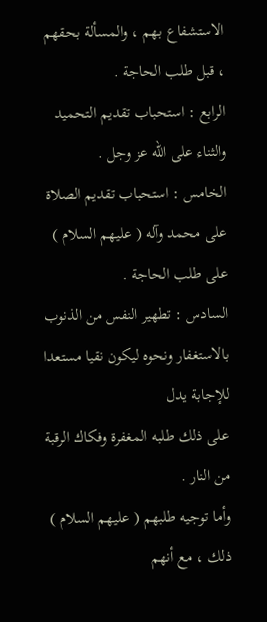الاستشفاع بهم ، والمسألة بحقهم ، قبل طلب الحاجة .
الرابع : استحباب تقديم التحميد والثناء على الله عز وجل .
الخامس : استحباب تقديم الصلاة على محمد وآله ( عليهم السلام ) على طلب الحاجة .
السادس : تطهير النفس من الذنوب بالاستغفار ونحوه ليكون نقيا مستعدا للإجابة يدل
على ذلك طلبه المغفرة وفكاك الرقبة من النار .
وأما توجيه طلبهم ( عليهم السلام ) ذلك ، مع أنهم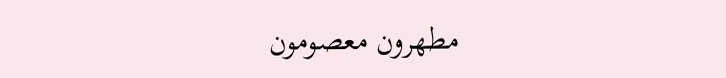مطهرون معصومون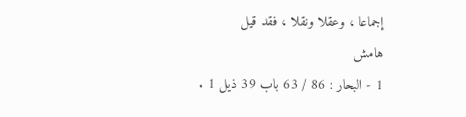إجماعا ، وعقلا ونقلا ، فقد قيل
هامش
1 - البحار : 86 / 63 باب 39 ذيل 1 .